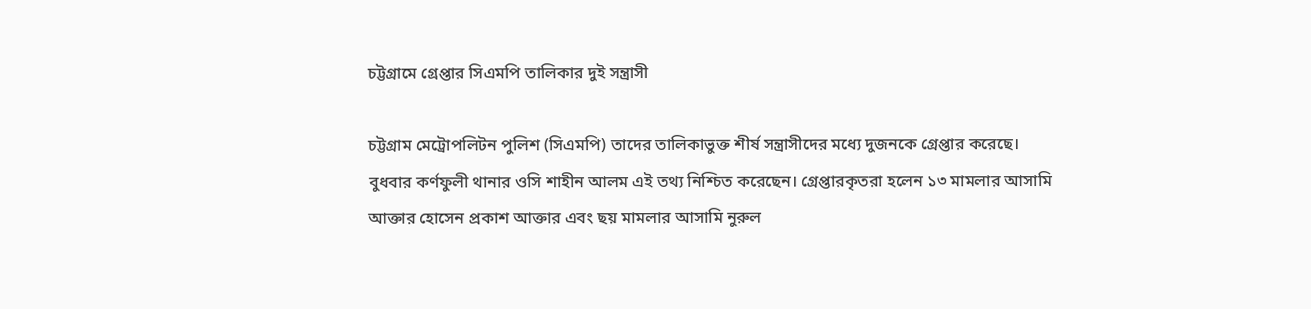চট্টগ্রামে গ্রেপ্তার সিএমপি তালিকার দুই সন্ত্রাসী

চট্টগ্রাম মেট্রোপলিটন পুলিশ (সিএমপি) তাদের তালিকাভুক্ত শীর্ষ সন্ত্রাসীদের মধ্যে দুজনকে গ্রেপ্তার করেছে। বুধবার কর্ণফুলী থানার ওসি শাহীন আলম এই তথ্য নিশ্চিত করেছেন। গ্রেপ্তারকৃতরা হলেন ১৩ মামলার আসামি আক্তার হোসেন প্রকাশ আক্তার এবং ছয় মামলার আসামি নুরুল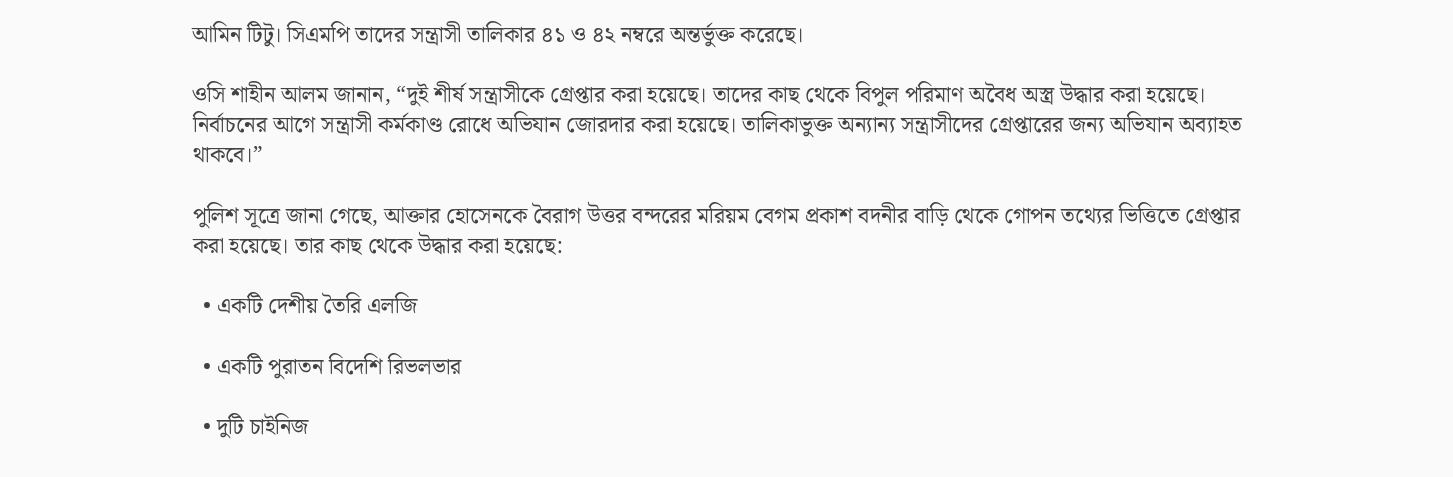আমিন টিটু। সিএমপি তাদের সন্ত্রাসী তালিকার ৪১ ও ৪২ নম্বরে অন্তর্ভুক্ত করেছে।

ওসি শাহীন আলম জানান, “দুই শীর্ষ সন্ত্রাসীকে গ্রেপ্তার করা হয়েছে। তাদের কাছ থেকে বিপুল পরিমাণ অবৈধ অস্ত্র উদ্ধার করা হয়েছে। নির্বাচনের আগে সন্ত্রাসী কর্মকাণ্ড রোধে অভিযান জোরদার করা হয়েছে। তালিকাভুক্ত অন্যান্য সন্ত্রাসীদের গ্রেপ্তারের জন্য অভিযান অব্যাহত থাকবে।”

পুলিশ সূত্রে জানা গেছে, আক্তার হোসেনকে বৈরাগ উত্তর বন্দরের মরিয়ম বেগম প্রকাশ বদনীর বাড়ি থেকে গোপন তথ্যের ভিত্তিতে গ্রেপ্তার করা হয়েছে। তার কাছ থেকে উদ্ধার করা হয়েছে:

  • একটি দেশীয় তৈরি এলজি

  • একটি পুরাতন বিদেশি রিভলভার

  • দুটি চাইনিজ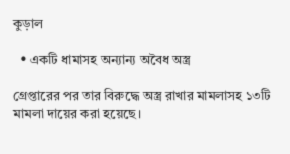কুড়াল

  • একটি ধামাসহ অন্যান্য অবৈধ অস্ত্র

গ্রেপ্তারের পর তার বিরুদ্ধে অস্ত্র রাখার মামলাসহ ১৩টি মামলা দায়ের করা হয়েছে।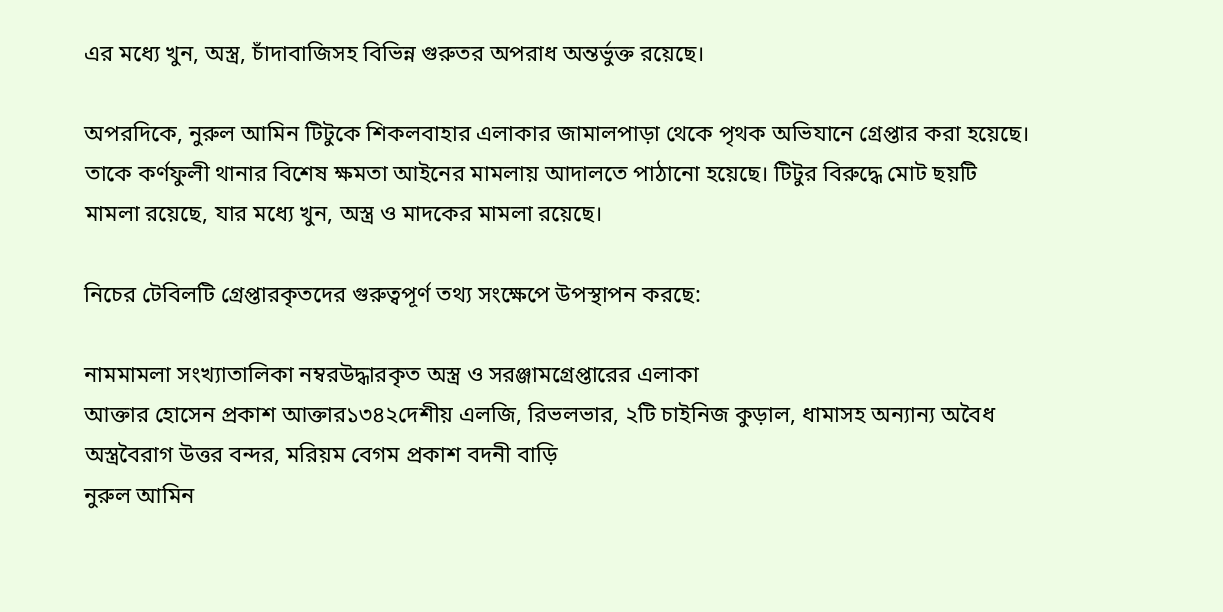এর মধ্যে খুন, অস্ত্র, চাঁদাবাজিসহ বিভিন্ন গুরুতর অপরাধ অন্তর্ভুক্ত রয়েছে।

অপরদিকে, নুরুল আমিন টিটুকে শিকলবাহার এলাকার জামালপাড়া থেকে পৃথক অভিযানে গ্রেপ্তার করা হয়েছে। তাকে কর্ণফুলী থানার বিশেষ ক্ষমতা আইনের মামলায় আদালতে পাঠানো হয়েছে। টিটুর বিরুদ্ধে মোট ছয়টি মামলা রয়েছে, যার মধ্যে খুন, অস্ত্র ও মাদকের মামলা রয়েছে।

নিচের টেবিলটি গ্রেপ্তারকৃতদের গুরুত্বপূর্ণ তথ্য সংক্ষেপে উপস্থাপন করছে:

নামমামলা সংখ্যাতালিকা নম্বরউদ্ধারকৃত অস্ত্র ও সরঞ্জামগ্রেপ্তারের এলাকা
আক্তার হোসেন প্রকাশ আক্তার১৩৪২দেশীয় এলজি, রিভলভার, ২টি চাইনিজ কুড়াল, ধামাসহ অন্যান্য অবৈধ অস্ত্রবৈরাগ উত্তর বন্দর, মরিয়ম বেগম প্রকাশ বদনী বাড়ি
নুরুল আমিন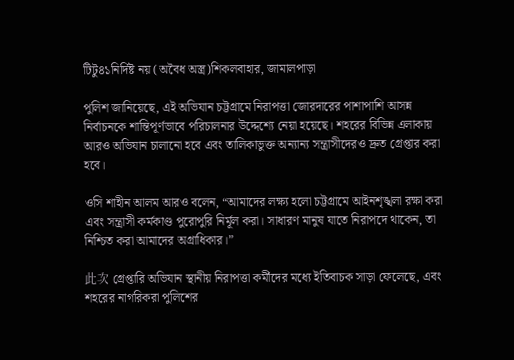টিটু৪১নির্দিষ্ট নয় (অবৈধ অস্ত্র)শিকলবাহার, জামালপাড়া

পুলিশ জানিয়েছে, এই অভিযান চট্টগ্রামে নিরাপত্তা জোরদারের পাশাপাশি আসন্ন নির্বাচনকে শান্তিপূর্ণভাবে পরিচালনার উদ্দেশ্যে নেয়া হয়েছে। শহরের বিভিন্ন এলাকায় আরও অভিযান চালানো হবে এবং তালিকাভুক্ত অন্যান্য সন্ত্রাসীদেরও দ্রুত গ্রেপ্তার করা হবে।

ওসি শাহীন আলম আরও বলেন, “আমাদের লক্ষ্য হলো চট্টগ্রামে আইনশৃঙ্খলা রক্ষা করা এবং সন্ত্রাসী কর্মকাণ্ড পুরোপুরি নির্মূল করা। সাধারণ মানুষ যাতে নিরাপদে থাকেন, তা নিশ্চিত করা আমাদের অগ্রাধিকার।”

此次 গ্রেপ্তারি অভিযান স্থানীয় নিরাপত্তা কর্মীদের মধ্যে ইতিবাচক সাড়া ফেলেছে, এবং শহরের নাগরিকরা পুলিশের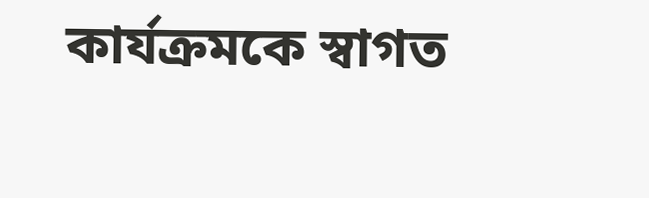কার্যক্রমকে স্বাগত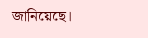জানিয়েছে।